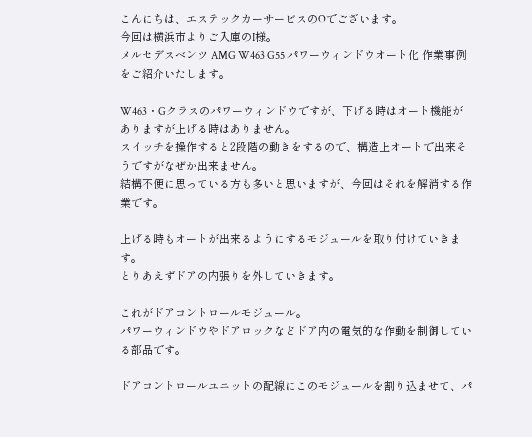こんにちは、エステックカーサービスのOでございます。
今回は横浜市よりご入庫のI様。
メルセデスベンツ AMG W463 G55 パワーウィンドウオート化 作業事例をご紹介いたします。

W463・Gクラスのパワーウィンドウですが、下げる時はオート機能がありますが上げる時はありません。
スイッチを操作すると2段階の動きをするので、構造上オートで出来そうですがなぜか出来ません。
結構不便に思っている方も多いと思いますが、今回はそれを解消する作業です。

上げる時もオートが出来るようにするモジュールを取り付けていきます。
とりあえずドアの内張りを外していきます。

これがドアコントロールモジュール。
パワーウィンドウやドアロックなどドア内の電気的な作動を制御している部品です。

ドアコントロールユニットの配線にこのモジュールを割り込ませて、パ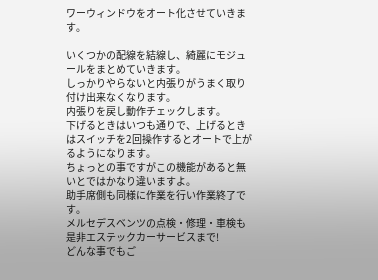ワーウィンドウをオート化させていきます。

いくつかの配線を結線し、綺麗にモジュールをまとめていきます。
しっかりやらないと内張りがうまく取り付け出来なくなります。
内張りを戻し動作チェックします。
下げるときはいつも通りで、上げるときはスイッチを2回操作するとオートで上がるようになります。
ちょっとの事ですがこの機能があると無いとではかなり違いますよ。
助手席側も同様に作業を行い作業終了です。
メルセデスベンツの点検・修理・車検も是非エステックカーサービスまで!
どんな事でもご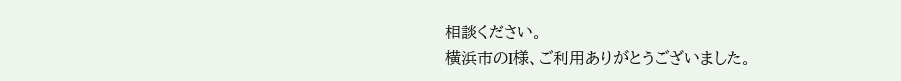相談ください。
横浜市のI様、ご利用ありがとうございました。